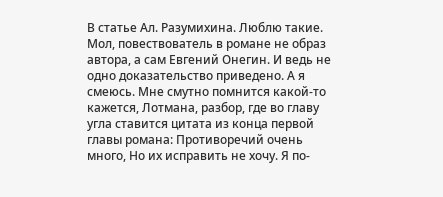В статье Ал. Разумихина. Люблю такие. Мол, повествователь в романе не образ автора, а сам Евгений Онегин. И ведь не одно доказательство приведено. А я смеюсь. Мне смутно помнится какой-то кажется, Лотмана, разбор, где во главу угла ставится цитата из конца первой главы романа: Противоречий очень много, Но их исправить не хочу. Я по-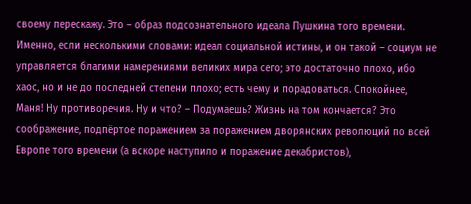своему перескажу. Это – образ подсознательного идеала Пушкина того времени. Именно, если несколькими словами: идеал социальной истины, и он такой – социум не управляется благими намерениями великих мира сего; это достаточно плохо, ибо хаос, но и не до последней степени плохо; есть чему и порадоваться. Спокойнее, Маня! Ну противоречия. Ну и что? – Подумаешь? Жизнь на том кончается? Это соображение, подпёртое поражением за поражением дворянских революций по всей Европе того времени (а вскоре наступило и поражение декабристов),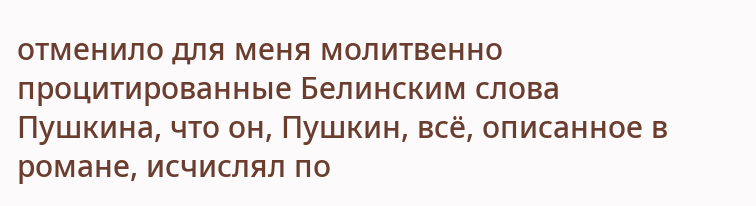отменило для меня молитвенно процитированные Белинским слова Пушкина, что он, Пушкин, всё, описанное в романе, исчислял по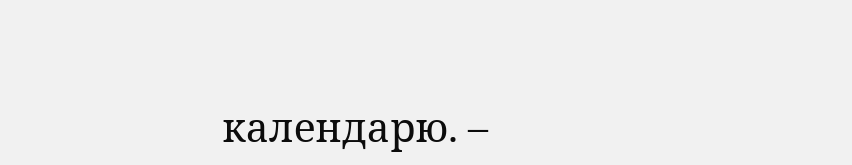календарю. –